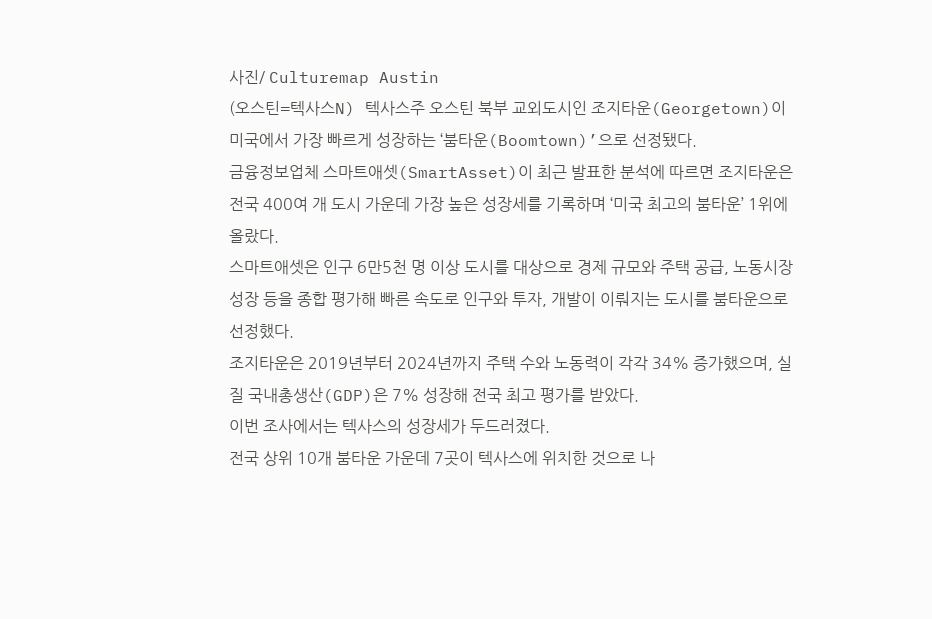사진/ Culturemap Austin
(오스틴=텍사스N) 텍사스주 오스틴 북부 교외도시인 조지타운(Georgetown)이 미국에서 가장 빠르게 성장하는 ‘붐타운(Boomtown)’으로 선정됐다.
금융정보업체 스마트애셋(SmartAsset)이 최근 발표한 분석에 따르면 조지타운은 전국 400여 개 도시 가운데 가장 높은 성장세를 기록하며 ‘미국 최고의 붐타운’ 1위에 올랐다.
스마트애셋은 인구 6만5천 명 이상 도시를 대상으로 경제 규모와 주택 공급, 노동시장 성장 등을 종합 평가해 빠른 속도로 인구와 투자, 개발이 이뤄지는 도시를 붐타운으로 선정했다.
조지타운은 2019년부터 2024년까지 주택 수와 노동력이 각각 34% 증가했으며, 실질 국내총생산(GDP)은 7% 성장해 전국 최고 평가를 받았다.
이번 조사에서는 텍사스의 성장세가 두드러졌다.
전국 상위 10개 붐타운 가운데 7곳이 텍사스에 위치한 것으로 나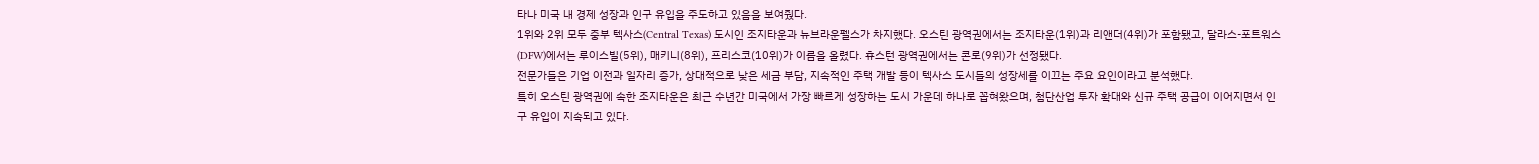타나 미국 내 경제 성장과 인구 유입을 주도하고 있음을 보여줬다.
1위와 2위 모두 중부 텍사스(Central Texas) 도시인 조지타운과 뉴브라운펠스가 차지했다. 오스틴 광역권에서는 조지타운(1위)과 리앤더(4위)가 포함됐고, 달라스-포트워스(DFW)에서는 루이스빌(5위), 매키니(8위), 프리스코(10위)가 이름을 올렸다. 휴스턴 광역권에서는 콘로(9위)가 선정됐다.
전문가들은 기업 이전과 일자리 증가, 상대적으로 낮은 세금 부담, 지속적인 주택 개발 등이 텍사스 도시들의 성장세를 이끄는 주요 요인이라고 분석했다.
특히 오스틴 광역권에 속한 조지타운은 최근 수년간 미국에서 가장 빠르게 성장하는 도시 가운데 하나로 꼽혀왔으며, 첨단산업 투자 확대와 신규 주택 공급이 이어지면서 인구 유입이 지속되고 있다.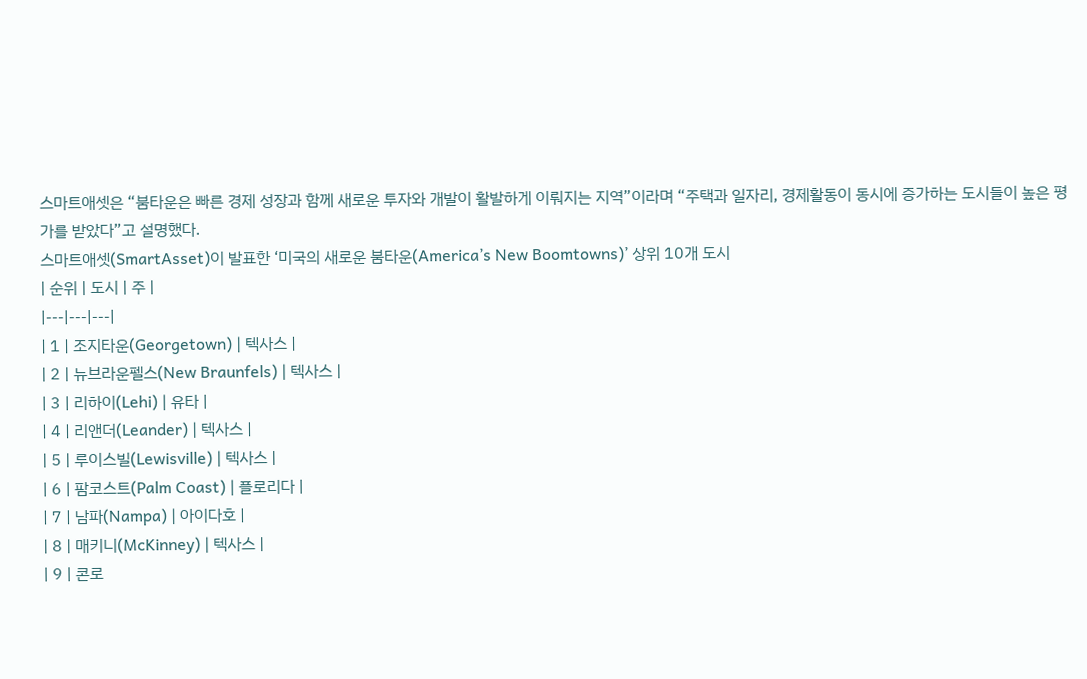스마트애셋은 “붐타운은 빠른 경제 성장과 함께 새로운 투자와 개발이 활발하게 이뤄지는 지역”이라며 “주택과 일자리, 경제활동이 동시에 증가하는 도시들이 높은 평가를 받았다”고 설명했다.
스마트애셋(SmartAsset)이 발표한 ‘미국의 새로운 붐타운(America’s New Boomtowns)’ 상위 10개 도시
| 순위 | 도시 | 주 |
|---|---|---|
| 1 | 조지타운(Georgetown) | 텍사스 |
| 2 | 뉴브라운펠스(New Braunfels) | 텍사스 |
| 3 | 리하이(Lehi) | 유타 |
| 4 | 리앤더(Leander) | 텍사스 |
| 5 | 루이스빌(Lewisville) | 텍사스 |
| 6 | 팜코스트(Palm Coast) | 플로리다 |
| 7 | 남파(Nampa) | 아이다호 |
| 8 | 매키니(McKinney) | 텍사스 |
| 9 | 콘로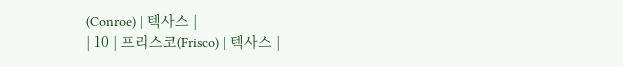(Conroe) | 텍사스 |
| 10 | 프리스코(Frisco) | 텍사스 |